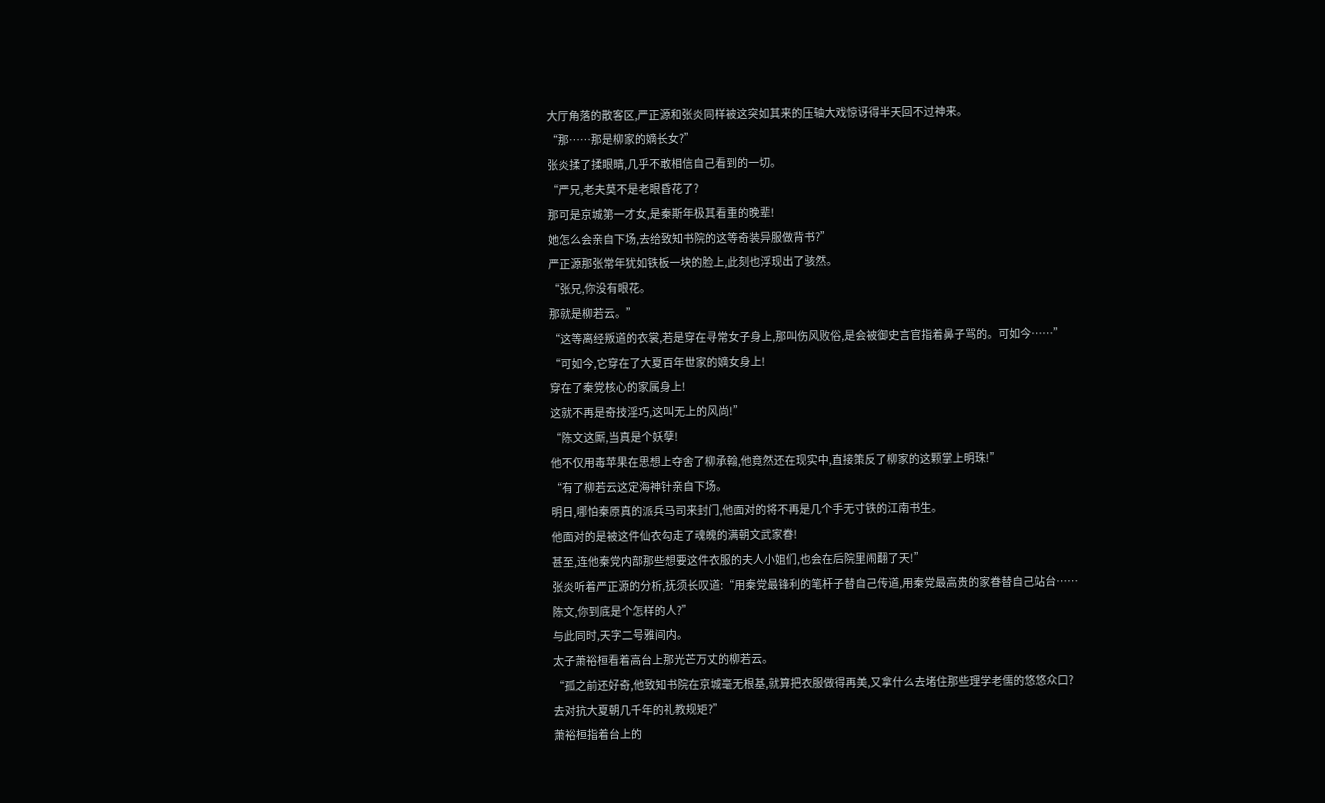大厅角落的散客区,严正源和张炎同样被这突如其来的压轴大戏惊讶得半天回不过神来。
“那……那是柳家的嫡长女?”
张炎揉了揉眼睛,几乎不敢相信自己看到的一切。
“严兄,老夫莫不是老眼昏花了?
那可是京城第一才女,是秦斯年极其看重的晚辈!
她怎么会亲自下场,去给致知书院的这等奇装异服做背书?”
严正源那张常年犹如铁板一块的脸上,此刻也浮现出了骇然。
“张兄,你没有眼花。
那就是柳若云。”
“这等离经叛道的衣裳,若是穿在寻常女子身上,那叫伤风败俗,是会被御史言官指着鼻子骂的。可如今……”
“可如今,它穿在了大夏百年世家的嫡女身上!
穿在了秦党核心的家属身上!
这就不再是奇技淫巧,这叫无上的风尚!”
“陈文这厮,当真是个妖孽!
他不仅用毒苹果在思想上夺舍了柳承翰,他竟然还在现实中,直接策反了柳家的这颗掌上明珠!”
“有了柳若云这定海神针亲自下场。
明日,哪怕秦原真的派兵马司来封门,他面对的将不再是几个手无寸铁的江南书生。
他面对的是被这件仙衣勾走了魂魄的满朝文武家眷!
甚至,连他秦党内部那些想要这件衣服的夫人小姐们,也会在后院里闹翻了天!”
张炎听着严正源的分析,抚须长叹道:“用秦党最锋利的笔杆子替自己传道,用秦党最高贵的家眷替自己站台……
陈文,你到底是个怎样的人?”
与此同时,天字二号雅间内。
太子萧裕桓看着高台上那光芒万丈的柳若云。
“孤之前还好奇,他致知书院在京城毫无根基,就算把衣服做得再美,又拿什么去堵住那些理学老儒的悠悠众口?
去对抗大夏朝几千年的礼教规矩?”
萧裕桓指着台上的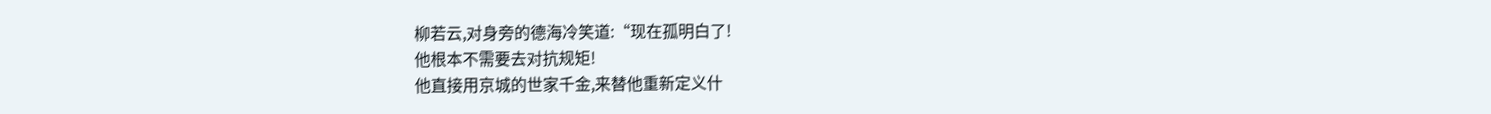柳若云,对身旁的德海冷笑道:“现在孤明白了!
他根本不需要去对抗规矩!
他直接用京城的世家千金,来替他重新定义什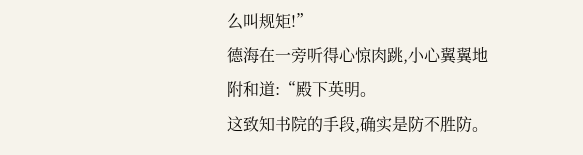么叫规矩!”
德海在一旁听得心惊肉跳,小心翼翼地附和道:“殿下英明。
这致知书院的手段,确实是防不胜防。